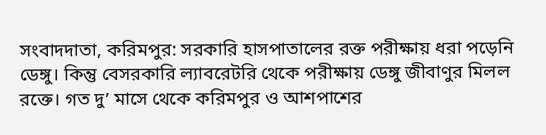সংবাদদাতা, করিমপুর: সরকারি হাসপাতালের রক্ত পরীক্ষায় ধরা পড়েনি ডেঙ্গু। কিন্তু বেসরকারি ল্যাবরেটরি থেকে পরীক্ষায় ডেঙ্গু জীবাণুর মিলল রক্তে। গত দু’ মাসে থেকে করিমপুর ও আশপাশের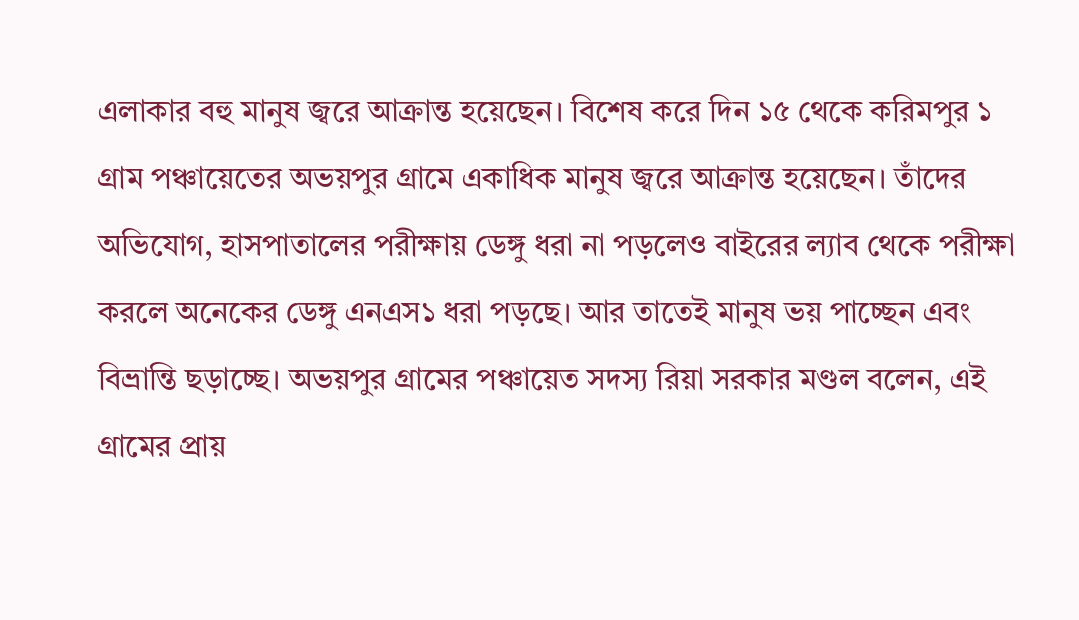এলাকার বহু মানুষ জ্বরে আক্রান্ত হয়েছেন। বিশেষ করে দিন ১৫ থেকে করিমপুর ১ গ্রাম পঞ্চায়েতের অভয়পুর গ্রামে একাধিক মানুষ জ্বরে আক্রান্ত হয়েছেন। তাঁদের অভিযোগ, হাসপাতালের পরীক্ষায় ডেঙ্গু ধরা না পড়লেও বাইরের ল্যাব থেকে পরীক্ষা করলে অনেকের ডেঙ্গু এনএস১ ধরা পড়ছে। আর তাতেই মানুষ ভয় পাচ্ছেন এবং বিভ্রান্তি ছড়াচ্ছে। অভয়পুর গ্রামের পঞ্চায়েত সদস্য রিয়া সরকার মণ্ডল বলেন, এই গ্রামের প্রায়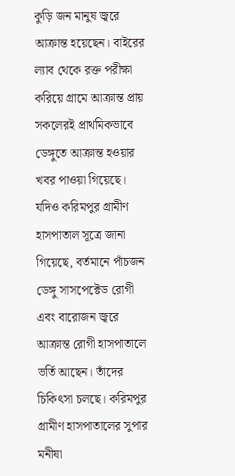কুড়ি জন মানুষ জ্বরে আক্রান্ত হয়েছেন। বাইরের ল্যাব থেকে রক্ত পরীক্ষা করিয়ে গ্রামে আক্রান্ত প্রায় সকলেরই প্রাথমিকভাবে ডেঙ্গুতে আক্রান্ত হওয়ার খবর পাওয়া গিয়েছে। যদিও করিমপুর গ্রামীণ হাসপাতাল সূত্রে জানা গিয়েছে, বর্তমানে পাঁচজন ডেঙ্গু সাসপেক্টেড রোগী এবং বারোজন জ্বরে আক্রান্ত রোগী হাসপাতালে ভর্তি আছেন। তাঁদের চিকিৎসা চলছে। করিমপুর গ্রামীণ হাসপাতালের সুপার মনীষা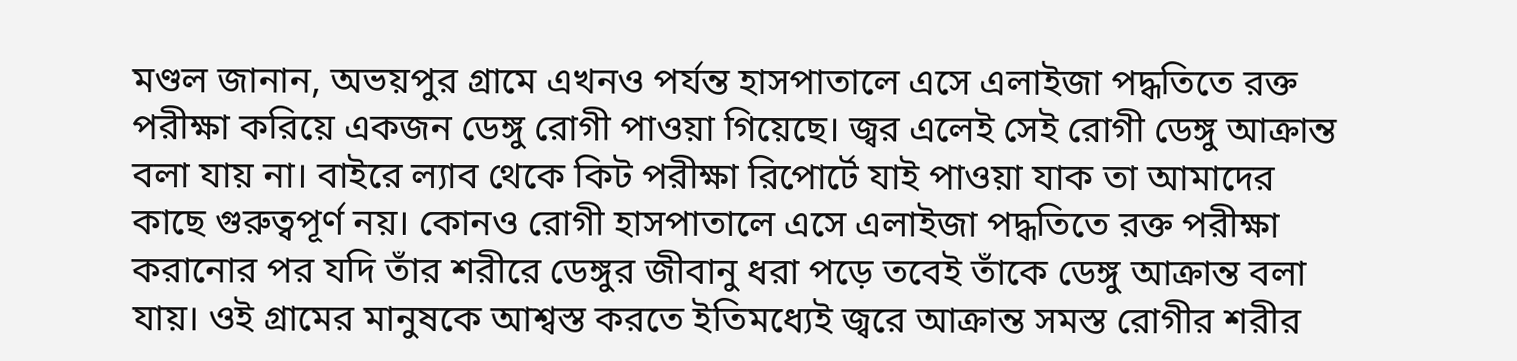মণ্ডল জানান, অভয়পুর গ্রামে এখনও পর্যন্ত হাসপাতালে এসে এলাইজা পদ্ধতিতে রক্ত পরীক্ষা করিয়ে একজন ডেঙ্গু রোগী পাওয়া গিয়েছে। জ্বর এলেই সেই রোগী ডেঙ্গু আক্রান্ত বলা যায় না। বাইরে ল্যাব থেকে কিট পরীক্ষা রিপোর্টে যাই পাওয়া যাক তা আমাদের কাছে গুরুত্বপূর্ণ নয়। কোনও রোগী হাসপাতালে এসে এলাইজা পদ্ধতিতে রক্ত পরীক্ষা করানোর পর যদি তাঁর শরীরে ডেঙ্গুর জীবানু ধরা পড়ে তবেই তাঁকে ডেঙ্গু আক্রান্ত বলা যায়। ওই গ্রামের মানুষকে আশ্বস্ত করতে ইতিমধ্যেই জ্বরে আক্রান্ত সমস্ত রোগীর শরীর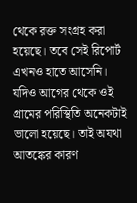থেকে রক্ত সংগ্রহ করা হয়েছে। তবে সেই রিপোর্ট এখনও হাতে আসেনি। যদিও আগের থেকে ওই গ্রামের পরিস্থিতি অনেকটাই ভালো হয়েছে। তাই অযথা আতঙ্কের কারণ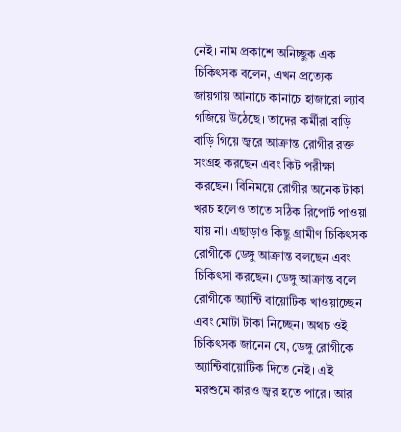নেই। নাম প্রকাশে অনিচ্ছুক এক চিকিৎসক বলেন, এখন প্রত্যেক জায়গায় আনাচে কানাচে হাজারো ল্যাব গজিয়ে উঠেছে। তাদের কর্মীরা বাড়ি বাড়ি গিয়ে জ্বরে আক্রান্ত রোগীর রক্ত সংগ্রহ করছেন এবং কিট পরীক্ষা করছেন। বিনিময়ে রোগীর অনেক টাকা খরচ হলেও তাতে সঠিক রিপোর্ট পাওয়া যায় না। এছাড়াও কিছু গ্রামীণ চিকিৎসক রোগীকে ডেঙ্গু আক্রান্ত বলছেন এবং চিকিৎসা করছেন। ডেঙ্গু আক্রান্ত বলে রোগীকে অ্যান্টি বায়োটিক খাওয়াচ্ছেন এবং মোটা টাকা নিচ্ছেন। অথচ ওই চিকিৎসক জানেন যে, ডেঙ্গু রোগীকে অ্যান্টিবায়োটিক দিতে নেই। এই মরশুমে কারও জ্বর হতে পারে। আর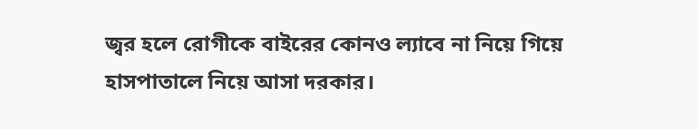জ্বর হলে রোগীকে বাইরের কোনও ল্যাবে না নিয়ে গিয়ে হাসপাতালে নিয়ে আসা দরকার।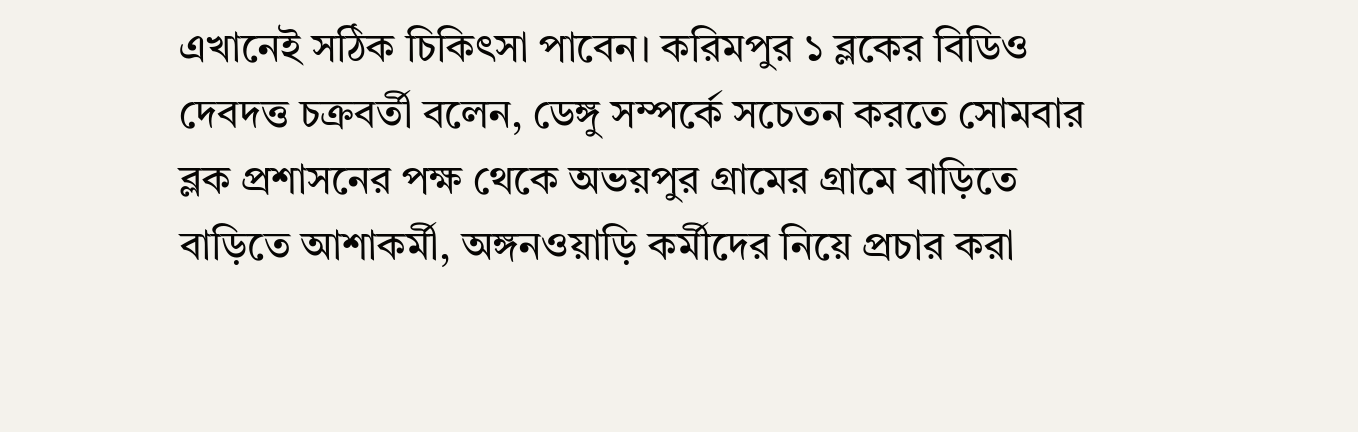এখানেই সঠিক চিকিৎসা পাবেন। করিমপুর ১ ব্লকের বিডিও দেবদত্ত চক্রবর্তী বলেন, ডেঙ্গু সম্পর্কে সচেতন করতে সোমবার ব্লক প্রশাসনের পক্ষ থেকে অভয়পুর গ্রামের গ্রামে বাড়িতে বাড়িতে আশাকর্মী, অঙ্গনওয়াড়ি কর্মীদের নিয়ে প্রচার করা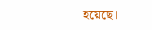হয়েছে।